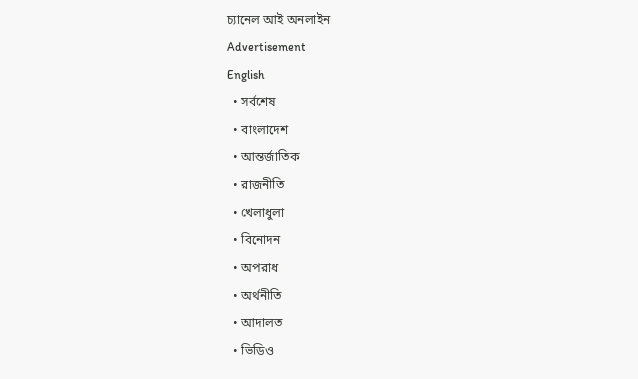চ্যানেল আই অনলাইন
Advertisement
English
  • সর্বশেষ
  • বাংলাদেশ
  • আন্তর্জাতিক
  • রাজনীতি
  • খেলাধুলা
  • বিনোদন
  • অপরাধ
  • অর্থনীতি
  • আদালত
  • ভিডিও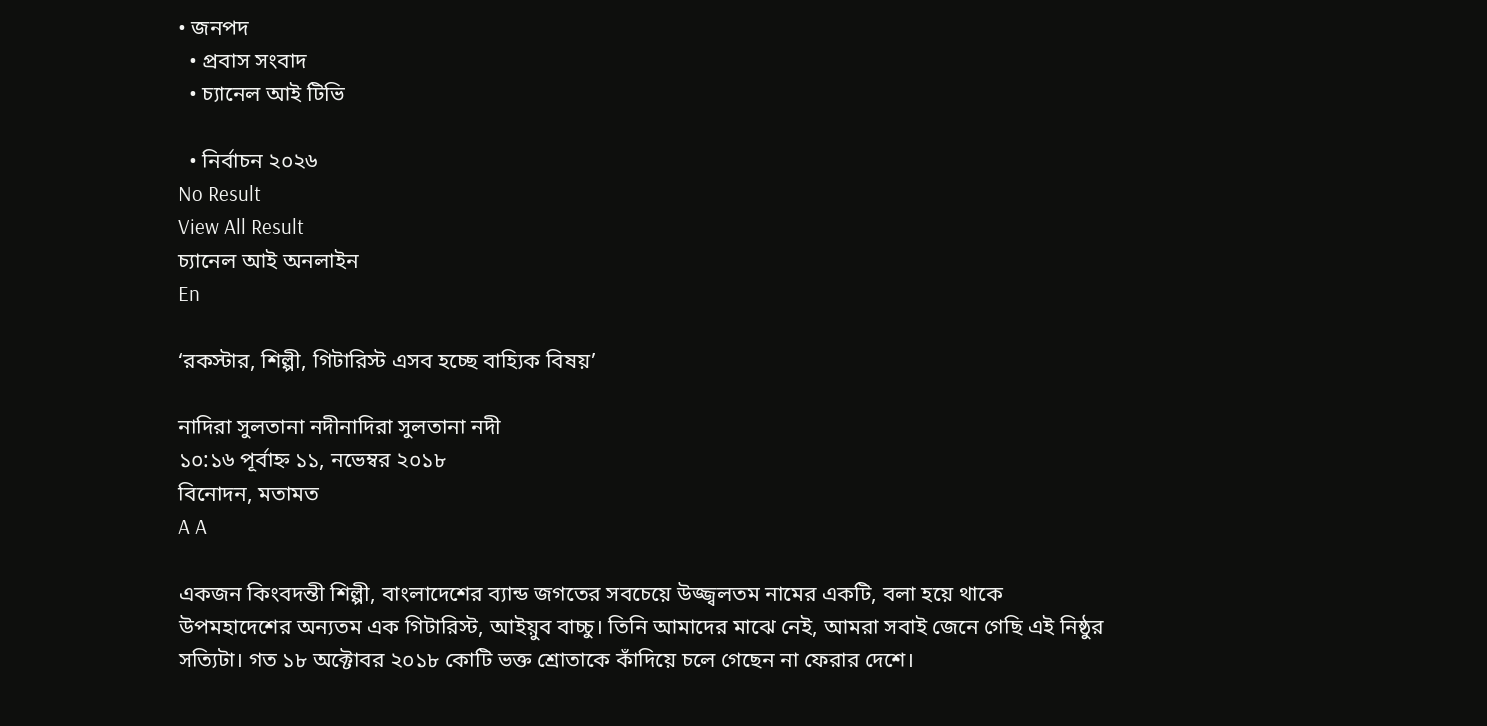• জনপদ
  • প্রবাস সংবাদ
  • চ্যানেল আই টিভি

  • নির্বাচন ২০২৬
No Result
View All Result
চ্যানেল আই অনলাইন
En

‘রকস্টার, শিল্পী, গিটারিস্ট এসব হচ্ছে বাহ্যিক বিষয়’

নাদিরা সুলতানা নদীনাদিরা সুলতানা নদী
১০:১৬ পূর্বাহ্ন ১১, নভেম্বর ২০১৮
বিনোদন, মতামত
A A

একজন কিংবদন্তী শিল্পী, বাংলাদেশের ব্যান্ড জগতের সবচেয়ে উজ্জ্বলতম নামের একটি, বলা হয়ে থাকে উপমহাদেশের অন্যতম এক গিটারিস্ট, আইয়ুব বাচ্চু। তিনি আমাদের মাঝে নেই, আমরা সবাই জেনে গেছি এই নিষ্ঠুর সত্যিটা। গত ১৮ অক্টোবর ২০১৮ কোটি ভক্ত শ্রোতাকে কাঁদিয়ে চলে গেছেন না ফেরার দেশে।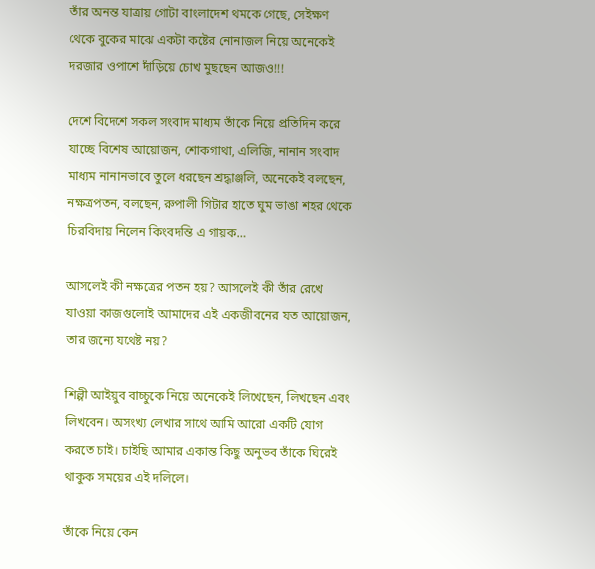তাঁর অনন্ত যাত্রায় গোটা বাংলাদেশ থমকে গেছে, সেইক্ষণ থেকে বুকের মাঝে একটা কষ্টের নোনাজল নিয়ে অনেকেই দরজার ওপাশে দাঁড়িয়ে চোখ মুছছেন আজও!!!

দেশে বিদেশে সকল সংবাদ মাধ্যম তাঁকে নিয়ে প্রতিদিন করে যাচ্ছে বিশেষ আয়োজন, শোকগাথা, এলিজি, নানান সংবাদ মাধ্যম নানানভাবে তুলে ধরছেন শ্রদ্ধাঞ্জলি, অনেকেই বলছেন, নক্ষত্রপতন, বলছেন, রুপালী গিটার হাতে ঘুম ভাঙা শহর থেকে চিরবিদায় নিলেন কিংবদন্তি এ গায়ক…

আসলেই কী নক্ষত্রের পতন হয়? আসলেই কী তাঁর রেখে যাওয়া কাজগুলোই আমাদের এই একজীবনের যত আয়োজন, তার জন্যে যথেষ্ট নয়?

শিল্পী আইয়ুব বাচ্চুকে নিয়ে অনেকেই লিখেছেন, লিখছেন এবং লিখবেন। অসংখ্য লেখার সাথে আমি আরো একটি যোগ করতে চাই। চাইছি আমার একান্ত কিছু অনুভব তাঁকে ঘিরেই থাকুক সময়ের এই দলিলে।

তাঁকে নিয়ে কেন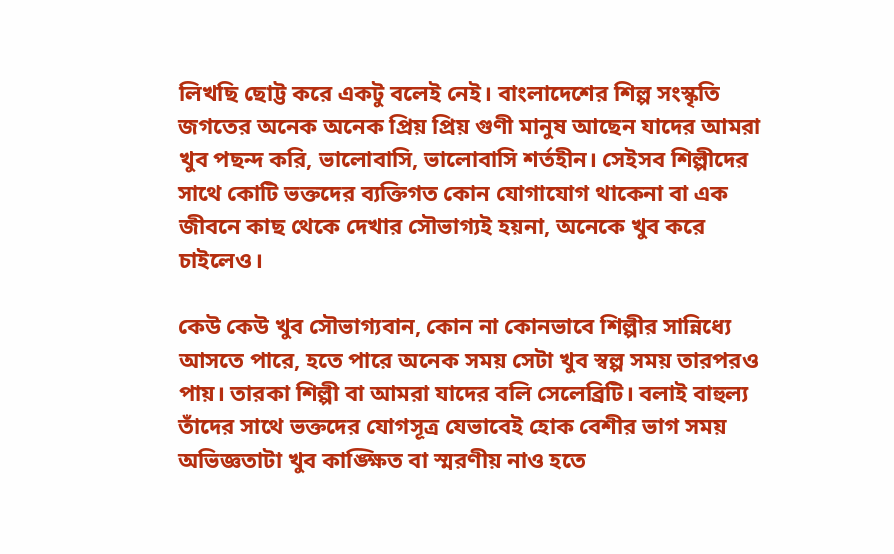লিখছি ছোট্ট করে একটু বলেই নেই। বাংলাদেশের শিল্প সংস্কৃতি জগতের অনেক অনেক প্রিয় প্রিয় গুণী মানুষ আছেন যাদের আমরা খুব পছন্দ করি, ভালোবাসি, ভালোবাসি শর্তহীন। সেইসব শিল্পীদের সাথে কোটি ভক্তদের ব্যক্তিগত কোন যোগাযোগ থাকেনা বা এক জীবনে কাছ থেকে দেখার সৌভাগ্যই হয়না, অনেকে খুব করে চাইলেও।

কেউ কেউ খুব সৌভাগ্যবান, কোন না কোনভাবে শিল্পীর সান্নিধ্যে আসতে পারে, হতে পারে অনেক সময় সেটা খুব স্বল্প সময় তারপরও পায়। তারকা শিল্পী বা আমরা যাদের বলি সেলেব্রিটি। বলাই বাহুল্য তাঁদের সাথে ভক্তদের যোগসূত্র যেভাবেই হোক বেশীর ভাগ সময় অভিজ্ঞতাটা খুব কাঙ্ক্ষিত বা স্মরণীয় নাও হতে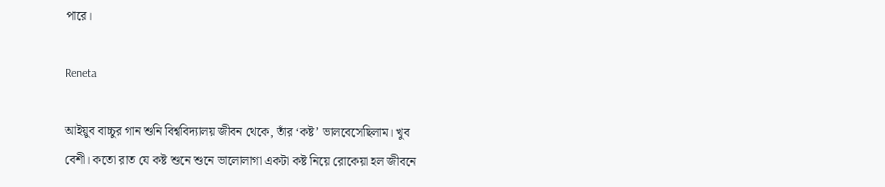পারে।

Reneta

আইয়ুব বাচ্চুর গান শুনি বিশ্ববিদ্যালয় জীবন থেকে, তাঁর ‘কষ্ট’ ভালবেসেছিলাম। খুব বেশী। কতো রাত যে কষ্ট শুনে শুনে ভালোলাগা একটা কষ্ট নিয়ে রোকেয়া হল জীবনে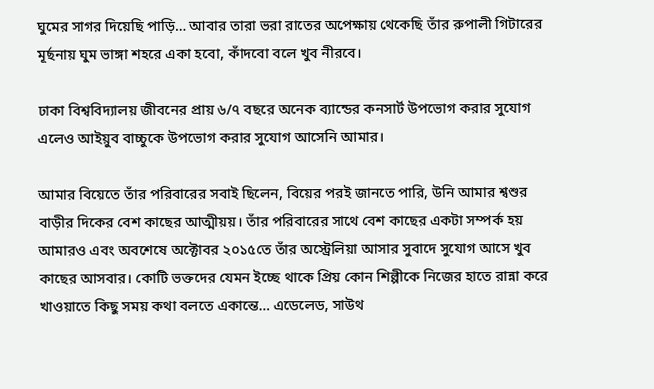ঘুমের সাগর দিয়েছি পাড়ি… আবার তারা ভরা রাতের অপেক্ষায় থেকেছি তাঁর রুপালী গিটারের মূর্ছনায় ঘুম ভাঙ্গা শহরে একা হবো, কাঁদবো বলে খুব নীরবে।

ঢাকা বিশ্ববিদ্যালয় জীবনের প্রায় ৬/৭ বছরে অনেক ব্যান্ডের কনসার্ট উপভোগ করার সুযোগ এলেও আইয়ুব বাচ্চুকে উপভোগ করার সুযোগ আসেনি আমার।

আমার বিয়েতে তাঁর পরিবারের সবাই ছিলেন, বিয়ের পরই জানতে পারি, উনি আমার শ্বশুর বাড়ীর দিকের বেশ কাছের আত্মীয়য়। তাঁর পরিবারের সাথে বেশ কাছের একটা সম্পর্ক হয় আমারও এবং অবশেষে অক্টোবর ২০১৫তে তাঁর অস্ট্রেলিয়া আসার সুবাদে সুযোগ আসে খুব কাছের আসবার। কোটি ভক্তদের যেমন ইচ্ছে থাকে প্রিয় কোন শিল্পীকে নিজের হাতে রান্না করে খাওয়াতে কিছু সময় কথা বলতে একান্তে… এডেলেড, সাউথ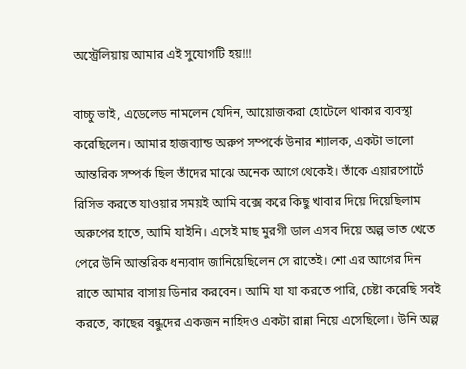অস্ট্রেলিয়ায় আমার এই সুযোগটি হয়!!!

বাচ্চু ভাই, এডেলেড নামলেন যেদিন, আয়োজকরা হোটেলে থাকার ব্যবস্থা করেছিলেন। আমার হাজব্যান্ড অরুপ সম্পর্কে উনার শ্যালক, একটা ভালো আন্তরিক সম্পর্ক ছিল তাঁদের মাঝে অনেক আগে থেকেই। তাঁকে এয়ারপোর্টে রিসিভ করতে যাওয়ার সময়ই আমি বক্সে করে কিছু খাবার দিয়ে দিয়েছিলাম অরুপের হাতে, আমি যাইনি। এসেই মাছ মুরগী ডাল এসব দিয়ে অল্প ভাত খেতে পেরে উনি আন্তরিক ধন্যবাদ জানিয়েছিলেন সে রাতেই। শো এর আগের দিন রাতে আমার বাসায় ডিনার করবেন। আমি যা যা করতে পারি, চেষ্টা করেছি সবই করতে, কাছের বন্ধুদের একজন নাহিদও একটা রান্না নিয়ে এসেছিলো। উনি অল্প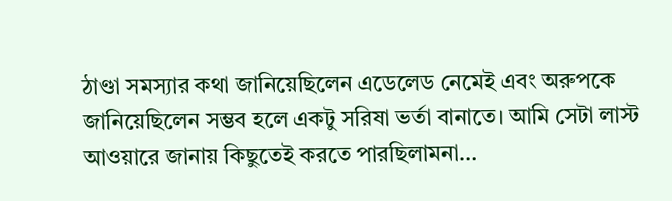ঠাণ্ডা সমস্যার কথা জানিয়েছিলেন এডেলেড নেমেই এবং অরুপকে জানিয়েছিলেন সম্ভব হলে একটু সরিষা ভর্তা বানাতে। আমি সেটা লাস্ট আওয়ারে জানায় কিছুতেই করতে পারছিলামনা…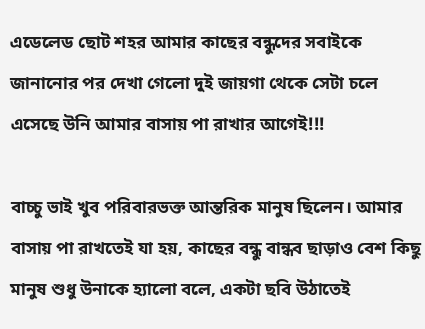এডেলেড ছোট শহর আমার কাছের বন্ধুদের সবাইকে জানানোর পর দেখা গেলো দুই জায়গা থেকে সেটা চলে এসেছে উনি আমার বাসায় পা রাখার আগেই!!!

বাচ্চু ভাই খুব পরিবারভক্ত আন্তরিক মানুষ ছিলেন। আমার বাসায় পা রাখতেই যা হয়, কাছের বন্ধু বান্ধব ছাড়াও বেশ কিছু মানুষ শুধু উনাকে হ্যালো বলে, একটা ছবি উঠাতেই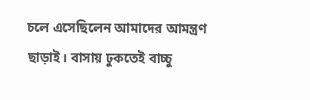চলে এসেছিলেন আমাদের আমন্ত্রণ ছাড়াই। বাসায় ঢুকতেই বাচ্চু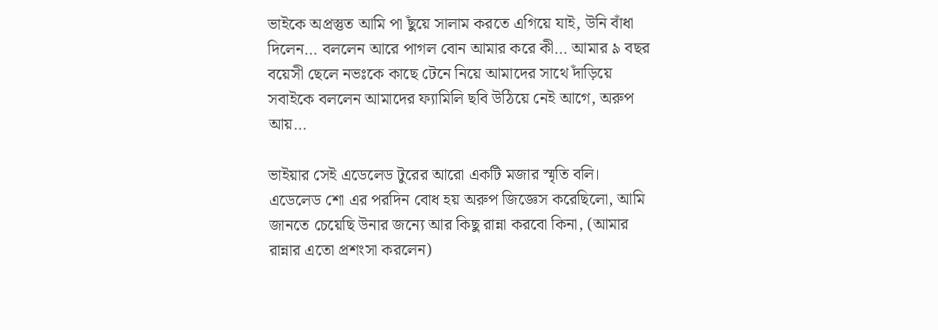ভাইকে অপ্রস্তুত আমি পা ছুঁয়ে সালাম করতে এগিয়ে যাই, উনি বাঁধা দিলেন… বললেন আরে পাগল বোন আমার করে কী… আমার ৯ বছর বয়েসী ছেলে নভঃকে কাছে টেনে নিয়ে আমাদের সাথে দাঁড়িয়ে সবাইকে বললেন আমাদের ফ্যামিলি ছবি উঠিয়ে নেই আগে, অরুপ আয়…

ভাইয়ার সেই এডেলেড টুরের আরো একটি মজার স্মৃতি বলি। এডেলেড শো এর পরদিন বোধ হয় অরুপ জিজ্ঞেস করেছিলো, আমি জানতে চেয়েছি উনার জন্যে আর কিছু রান্না করবো কিনা, (আমার রান্নার এতো প্রশংসা করলেন)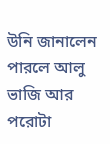উনি জানালেন পারলে আলু ভাজি আর পরোটা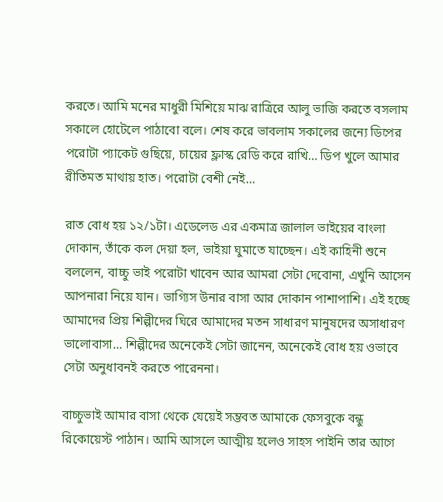করতে। আমি মনের মাধুরী মিশিয়ে মাঝ রাত্রিরে আলু ভাজি করতে বসলাম সকালে হোটেলে পাঠাবো বলে। শেষ করে ভাবলাম সকালের জন্যে ডিপের পরোটা প্যাকেট গুছিয়ে, চায়ের ফ্লাস্ক রেডি করে রাখি… ডিপ খুলে আমার রীতিমত মাথায় হাত। পরোটা বেশী নেই…

রাত বোধ হয় ১২/১টা। এডেলেড এর একমাত্র জালাল ভাইয়ের বাংলা দোকান, তাঁকে কল দেয়া হল, ভাইয়া ঘুমাতে যাচ্ছেন। এই কাহিনী শুনে বললেন, বাচ্চু ভাই পরোটা খাবেন আর আমরা সেটা দেবোনা, এখুনি আসেন আপনারা নিয়ে যান। ভাগ্যিস উনার বাসা আর দোকান পাশাপাশি। এই হচ্ছে আমাদের প্রিয় শিল্পীদের ঘিরে আমাদের মতন সাধারণ মানুষদের অসাধারণ ভালোবাসা… শিল্পীদের অনেকেই সেটা জানেন, অনেকেই বোধ হয় ওভাবে সেটা অনুধাবনই করতে পারেননা।

বাচ্চুভাই আমার বাসা থেকে যেয়েই সম্ভবত আমাকে ফেসবুকে বন্ধু রিকোয়েস্ট পাঠান। আমি আসলে আত্মীয় হলেও সাহস পাইনি তার আগে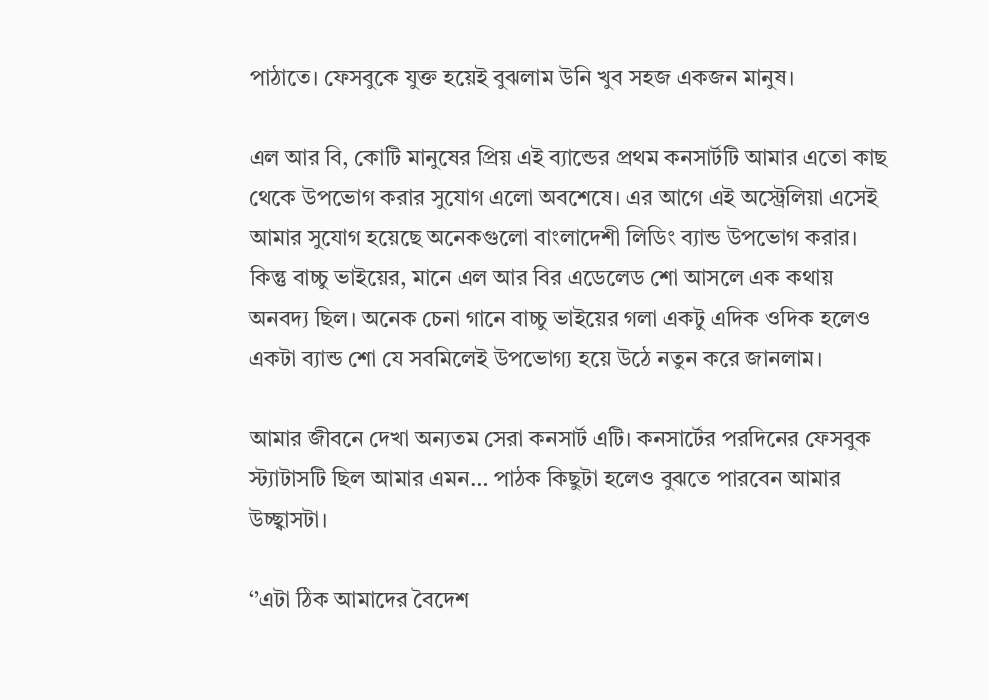পাঠাতে। ফেসবুকে যুক্ত হয়েই বুঝলাম উনি খুব সহজ একজন মানুষ।

এল আর বি, কোটি মানুষের প্রিয় এই ব্যান্ডের প্রথম কনসার্টটি আমার এতো কাছ থেকে উপভোগ করার সুযোগ এলো অবশেষে। এর আগে এই অস্ট্রেলিয়া এসেই আমার সুযোগ হয়েছে অনেকগুলো বাংলাদেশী লিডিং ব্যান্ড উপভোগ করার। কিন্তু বাচ্চু ভাইয়ের, মানে এল আর বির এডেলেড শো আসলে এক কথায় অনবদ্য ছিল। অনেক চেনা গানে বাচ্চু ভাইয়ের গলা একটু এদিক ওদিক হলেও একটা ব্যান্ড শো যে সবমিলেই উপভোগ্য হয়ে উঠে নতুন করে জানলাম।

আমার জীবনে দেখা অন্যতম সেরা কনসার্ট এটি। কনসার্টের পরদিনের ফেসবুক স্ট্যাটাসটি ছিল আমার এমন… পাঠক কিছুটা হলেও বুঝতে পারবেন আমার উচ্ছ্বাসটা।

‘’এটা ঠিক আমাদের বৈদেশ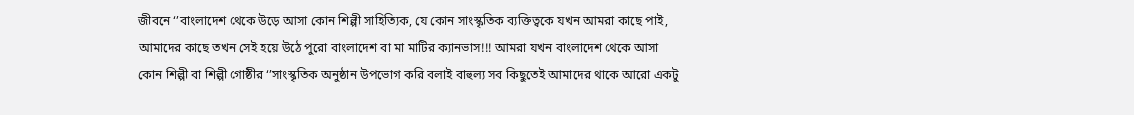জীবনে ‘’বাংলাদেশ থেকে উড়ে আসা কোন শিল্পী সাহিত্যিক, যে কোন সাংস্কৃতিক ব্যক্তিত্বকে যখন আমরা কাছে পাই, আমাদের কাছে তখন সেই হয়ে উঠে পুরো বাংলাদেশ বা মা মাটির ক্যানভাস!!! আমরা যখন বাংলাদেশ থেকে আসা কোন শিল্পী বা শিল্পী গোষ্ঠীর ‘’সাংস্কৃতিক অনুষ্ঠান উপভোগ করি বলাই বাহুল্য সব কিছুতেই আমাদের থাকে আরো একটু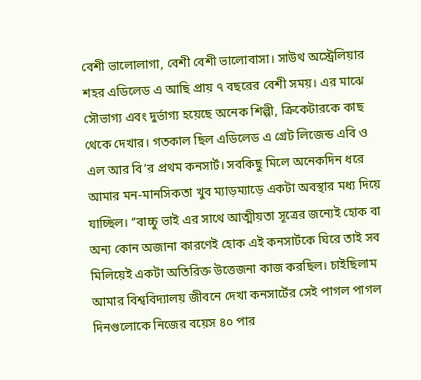বেশী ভালোলাগা, বেশী বেশী ভালোবাসা। সাউথ অস্ট্রেলিয়ার শহর এডিলেড এ আছি প্রায় ৭ বছরের বেশী সময়। এর মাঝে সৌভাগ্য এবং দুর্ভাগ্য হয়েছে অনেক শিল্পী, ক্রিকেটারকে কাছ থেকে দেখার। গতকাল ছিল এডিলেড এ গ্রেট লিজেন্ড এবি ও এল আর বি’র প্রথম কনসার্ট। সবকিছু মিলে অনেকদিন ধরে আমার মন-মানসিকতা খুব ম্যাড়ম্যাড়ে একটা অবস্থার মধ্য দিয়ে যাচ্ছিল। ‘’বাচ্চু ভাই এর সাথে আত্মীয়তা সূত্রের জন্যেই হোক বা অন্য কোন অজানা কারণেই হোক এই কনসার্টকে ঘিরে তাই সব মিলিয়েই একটা অতিরিক্ত উত্তেজনা কাজ করছিল। চাইছিলাম আমার বিশ্ববিদ্যালয় জীবনে দেখা কনসার্টের সেই পাগল পাগল দিনগুলোকে নিজের বয়েস ৪০ পার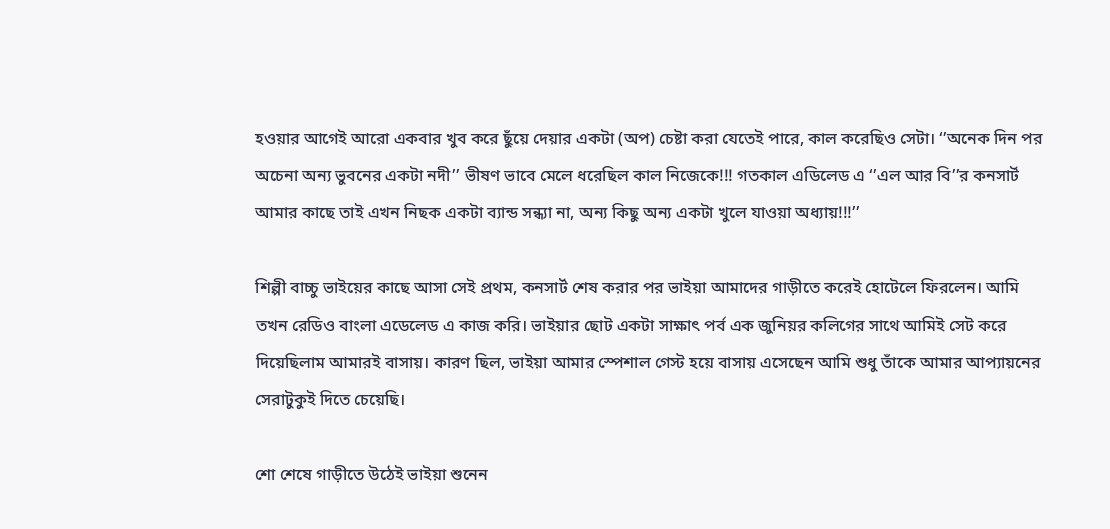হওয়ার আগেই আরো একবার খুব করে ছুঁয়ে দেয়ার একটা (অপ) চেষ্টা করা যেতেই পারে, কাল করেছিও সেটা। ‘’অনেক দিন পর অচেনা অন্য ভুবনের একটা নদী’’ ভীষণ ভাবে মেলে ধরেছিল কাল নিজেকে!!! গতকাল এডিলেড এ ‘’এল আর বি’’র কনসার্ট আমার কাছে তাই এখন নিছক একটা ব্যান্ড সন্ধ্যা না, অন্য কিছু অন্য একটা খুলে যাওয়া অধ্যায়!!!’’

শিল্পী বাচ্চু ভাইয়ের কাছে আসা সেই প্রথম, কনসার্ট শেষ করার পর ভাইয়া আমাদের গাড়ীতে করেই হোটেলে ফিরলেন। আমি তখন রেডিও বাংলা এডেলেড এ কাজ করি। ভাইয়ার ছোট একটা সাক্ষাৎ পর্ব এক জুনিয়র কলিগের সাথে আমিই সেট করে দিয়েছিলাম আমারই বাসায়। কারণ ছিল, ভাইয়া আমার স্পেশাল গেস্ট হয়ে বাসায় এসেছেন আমি শুধু তাঁকে আমার আপ্যায়নের সেরাটুকুই দিতে চেয়েছি।

শো শেষে গাড়ীতে উঠেই ভাইয়া শুনেন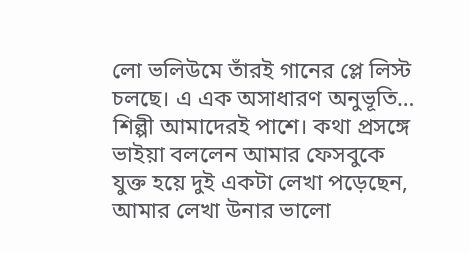লো ভলিউমে তাঁরই গানের প্লে লিস্ট চলছে। এ এক অসাধারণ অনুভূতি… শিল্পী আমাদেরই পাশে। কথা প্রসঙ্গে ভাইয়া বললেন আমার ফেসবুকে যুক্ত হয়ে দুই একটা লেখা পড়েছেন, আমার লেখা উনার ভালো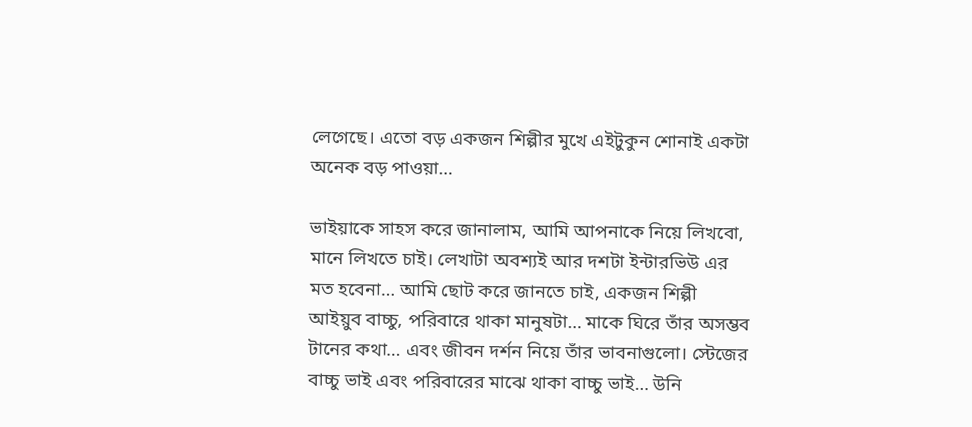লেগেছে। এতো বড় একজন শিল্পীর মুখে এইটুকুন শোনাই একটা অনেক বড় পাওয়া…

ভাইয়াকে সাহস করে জানালাম, আমি আপনাকে নিয়ে লিখবো, মানে লিখতে চাই। লেখাটা অবশ্যই আর দশটা ইন্টারভিউ এর মত হবেনা… আমি ছোট করে জানতে চাই, একজন শিল্পী আইয়ুব বাচ্চু, পরিবারে থাকা মানুষটা… মাকে ঘিরে তাঁর অসম্ভব টানের কথা… এবং জীবন দর্শন নিয়ে তাঁর ভাবনাগুলো। স্টেজের বাচ্চু ভাই এবং পরিবারের মাঝে থাকা বাচ্চু ভাই… উনি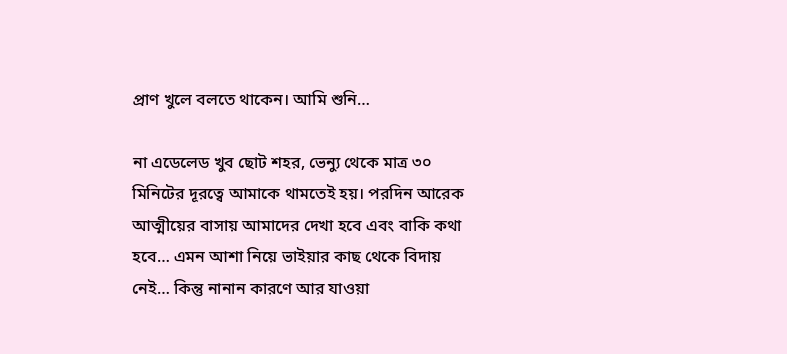প্রাণ খুলে বলতে থাকেন। আমি শুনি…

না এডেলেড খুব ছোট শহর, ভেন্যু থেকে মাত্র ৩০ মিনিটের দূরত্বে আমাকে থামতেই হয়। পরদিন আরেক আত্মীয়ের বাসায় আমাদের দেখা হবে এবং বাকি কথা হবে… এমন আশা নিয়ে ভাইয়ার কাছ থেকে বিদায় নেই… কিন্তু নানান কারণে আর যাওয়া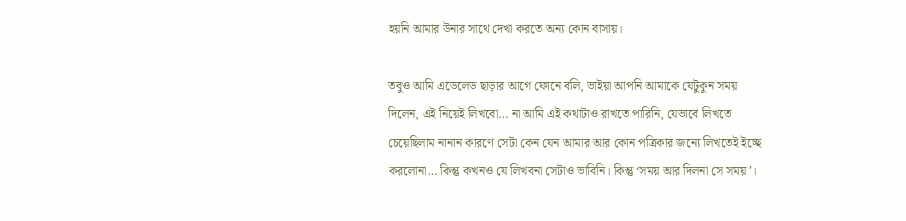হয়নি আমার উনার সাথে দেখা করতে অন্য কোন বাসায়।

তবুও আমি এডেলেড ছাড়ার আগে ফোনে বলি, ভাইয়া আপনি আমাকে যেটুকুন সময় দিলেন, এই নিয়েই লিখবো… না আমি এই কথাটাও রাখতে পারিনি, যেভাবে লিখতে চেয়েছিলাম নানান কারণে সেটা কেন যেন আমার আর কোন পত্রিকার জন্যে লিখতেই ইচ্ছে করলোনা… কিন্তু কখনও যে লিখবনা সেটাও ভাবিনি। কিন্তু ‘সময় আর দিলনা সে সময়’।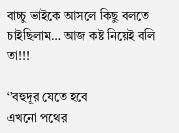বাচ্চু ভাইকে আসলে কিছু বলতে চাইছিলাম… আজ কষ্ট নিয়েই বলি তা!!!

‘’বহুদূর যেতে হবে
এখনো পথের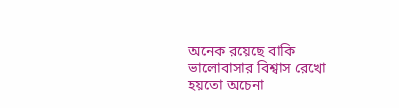অনেক রয়েছে বাকি
ভালোবাসার বিশ্বাস রেখো
হয়তো অচেনা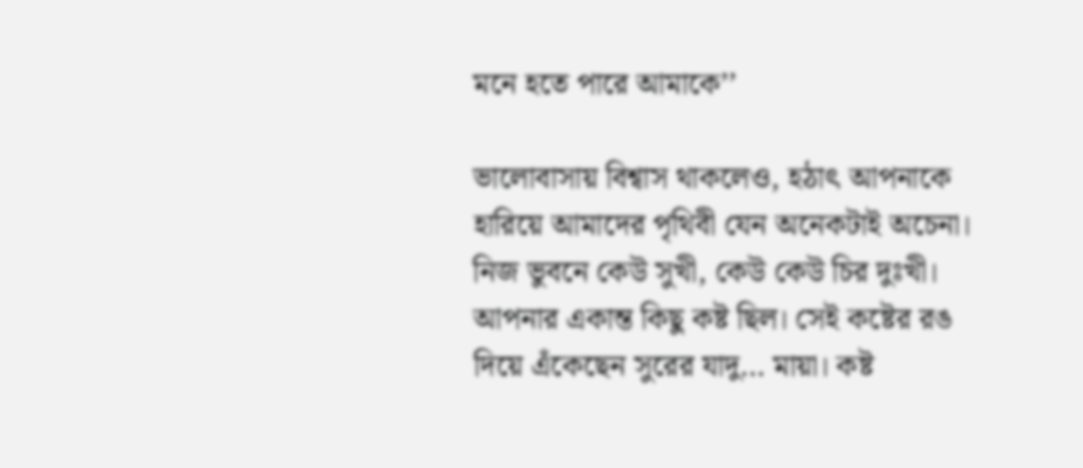মনে হতে পারে আমাকে’’

ভালোবাসায় বিশ্বাস থাকলেও, হঠাৎ আপনাকে হারিয়ে আমাদের পৃথিবী যেন অনেকটাই অচেনা। নিজ ভুবনে কেউ সুখী, কেউ কেউ চির দুঃখী। আপনার একান্ত কিছু কষ্ট ছিল। সেই কষ্টের রঙ দিয়ে এঁকেছেন সুরের যাদু… মায়া। কষ্ট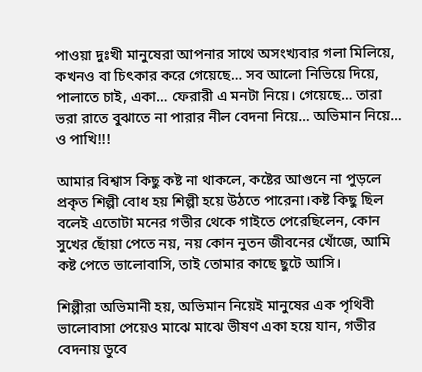পাওয়া দুঃখী মানুষেরা আপনার সাথে অসংখ্যবার গলা মিলিয়ে, কখনও বা চিৎকার করে গেয়েছে… সব আলো নিভিয়ে দিয়ে, পালাতে চাই, একা… ফেরারী এ মনটা নিয়ে। গেয়েছে… তারা ভরা রাতে বুঝাতে না পারার নীল বেদনা নিয়ে… অভিমান নিয়ে… ও পাখি!!!

আমার বিশ্বাস কিছু কষ্ট না থাকলে, কষ্টের আগুনে না পুড়লে প্রকৃত শিল্পী বোধ হয় শিল্পী হয়ে উঠতে পারেনা।কষ্ট কিছু ছিল বলেই এতোটা মনের গভীর থেকে গাইতে পেরেছিলেন, কোন সুখের ছোঁয়া পেতে নয়, নয় কোন নুতন জীবনের খোঁজে, আমি কষ্ট পেতে ভালোবাসি, তাই তোমার কাছে ছুটে আসি।

শিল্পীরা অভিমানী হয়, অভিমান নিয়েই মানুষের এক পৃথিবী ভালোবাসা পেয়েও মাঝে মাঝে ভীষণ একা হয়ে যান, গভীর বেদনায় ডুবে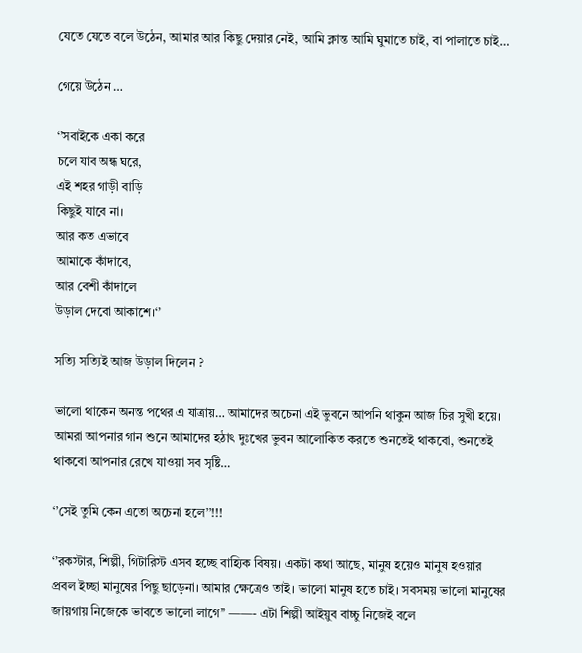যেতে যেতে বলে উঠেন, আমার আর কিছু দেয়ার নেই, আমি ক্লান্ত আমি ঘুমাতে চাই, বা পালাতে চাই…

গেয়ে উঠেন …

‘’সবাইকে একা করে
চলে যাব অন্ধ ঘরে,
এই শহর গাড়ী বাড়ি
কিছুই যাবে না।
আর কত এভাবে
আমাকে কাঁদাবে,
আর বেশী কাঁদালে
উড়াল দেবো আকাশে।‘’

সত্যি সত্যিই আজ উড়াল দিলেন ?

ভালো থাকেন অনন্ত পথের এ যাত্রায়… আমাদের অচেনা এই ভুবনে আপনি থাকুন আজ চির সুখী হয়ে। আমরা আপনার গান শুনে আমাদের হঠাৎ দুঃখের ভুবন আলোকিত করতে শুনতেই থাকবো, শুনতেই থাকবো আপনার রেখে যাওয়া সব সৃষ্টি…

‘’সেই তুমি কেন এতো অচেনা হলে’’!!!

‘’রকস্টার, শিল্পী, গিটারিস্ট এসব হচ্ছে বাহ্যিক বিষয়। একটা কথা আছে, মানুষ হয়েও মানুষ হওয়ার প্রবল ইচ্ছা মানুষের পিছু ছাড়েনা। আমার ক্ষেত্রেও তাই। ভালো মানুষ হতে চাই। সবসময় ভালো মানুষের জায়গায় নিজেকে ভাবতে ভালো লাগে’’ ——- এটা শিল্পী আইয়ুব বাচ্চু নিজেই বলে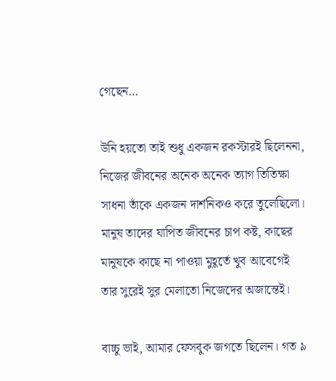গেছেন…

উনি হয়তো তাই শুধু একজন রকস্টারই ছিলেননা, নিজের জীবনের অনেক অনেক ত্যাগ তিতিক্ষা সাধনা তাঁকে একজন দার্শনিকও করে তুলেছিলো। মানুষ তাদের যাপিত জীবনের চাপ কষ্ট, কাছের মানুষকে কাছে না পাওয়া মুহূর্তে খুব আবেগেই তার সুরেই সুর মেলাতো নিজেদের অজান্তেই।

বাচ্চু ভাই, আমার ফেসবুক জগতে ছিলেন। গত ৯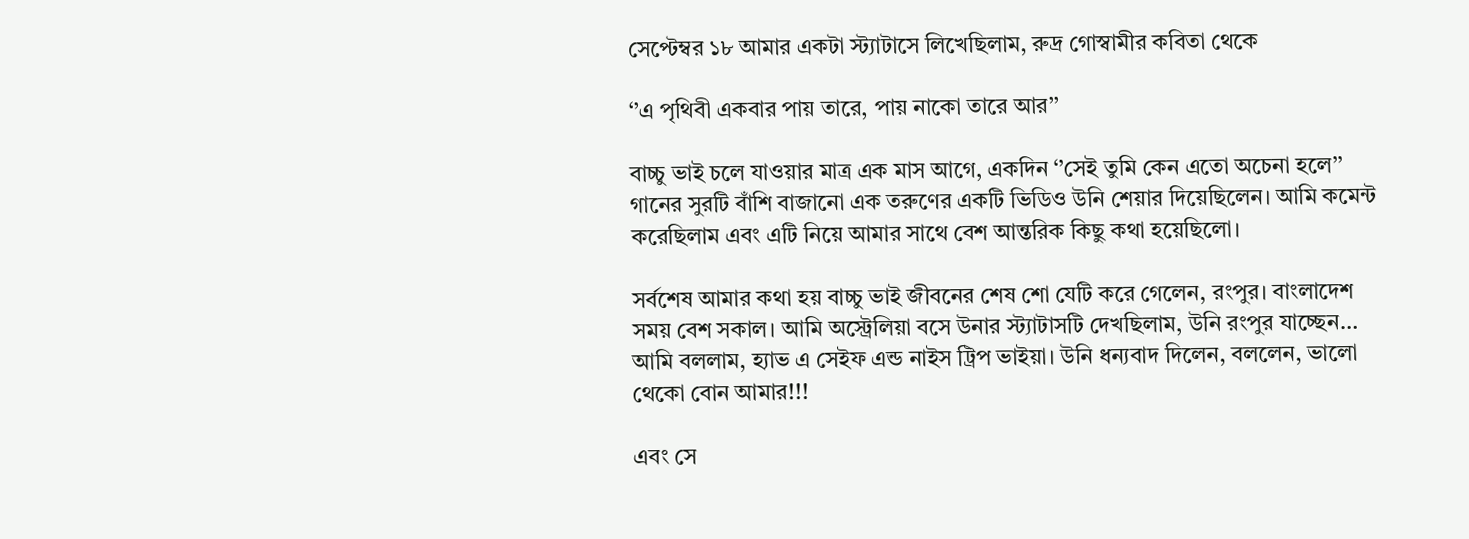সেপ্টেম্বর ১৮ আমার একটা স্ট্যাটাসে লিখেছিলাম, রুদ্র গোস্বামীর কবিতা থেকে

‘’এ পৃথিবী একবার পায় তারে, পায় নাকো তারে আর’’

বাচ্চু ভাই চলে যাওয়ার মাত্র এক মাস আগে, একদিন ‘’সেই তুমি কেন এতো অচেনা হলে’’ গানের সুরটি বাঁশি বাজানো এক তরুণের একটি ভিডিও উনি শেয়ার দিয়েছিলেন। আমি কমেন্ট করেছিলাম এবং এটি নিয়ে আমার সাথে বেশ আন্তরিক কিছু কথা হয়েছিলো।

সর্বশেষ আমার কথা হয় বাচ্চু ভাই জীবনের শেষ শো যেটি করে গেলেন, রংপুর। বাংলাদেশ সময় বেশ সকাল। আমি অস্ট্রেলিয়া বসে উনার স্ট্যাটাসটি দেখছিলাম, উনি রংপুর যাচ্ছেন… আমি বললাম, হ্যাভ এ সেইফ এন্ড নাইস ট্রিপ ভাইয়া। উনি ধন্যবাদ দিলেন, বললেন, ভালো থেকো বোন আমার!!!

এবং সে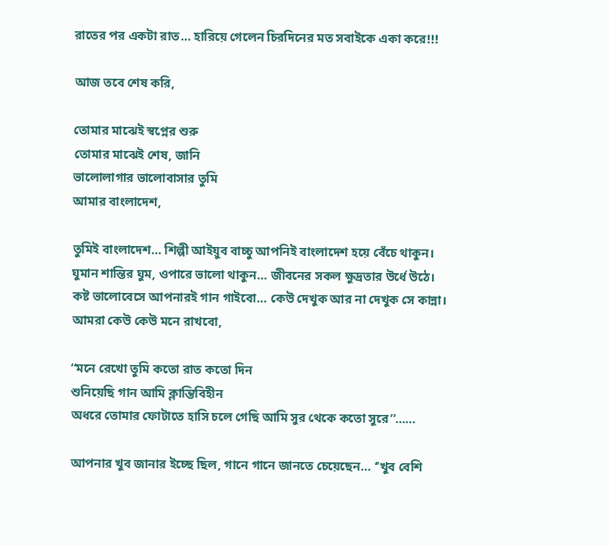রাতের পর একটা রাত… হারিয়ে গেলেন চিরদিনের মত সবাইকে একা করে!!!

আজ তবে শেষ করি,

তোমার মাঝেই স্বপ্নের শুরু
তোমার মাঝেই শেষ, জানি
ভালোলাগার ভালোবাসার তুমি
আমার বাংলাদেশ,

তুমিই বাংলাদেশ… শিল্পী আইয়ুব বাচ্চু আপনিই বাংলাদেশ হয়ে বেঁচে থাকুন।
ঘুমান শান্তির ঘুম, ওপারে ভালো থাকুন… জীবনের সকল ক্ষুদ্রতার উর্ধে উঠে।
কষ্ট ভালোবেসে আপনারই গান গাইবো… কেউ দেখুক আর না দেখুক সে কান্না। আমরা কেউ কেউ মনে রাখবো,

‘‘মনে রেখো তুমি কতো রাত কতো দিন
শুনিয়েছি গান আমি ক্লান্তিবিহীন
অধরে তোমার ফোটাতে হাসি চলে গেছি আমি সুর থেকে কতো সুরে’’……

আপনার খুব জানার ইচ্ছে ছিল, গানে গানে জানতে চেয়েছেন… ‘’খুব বেশি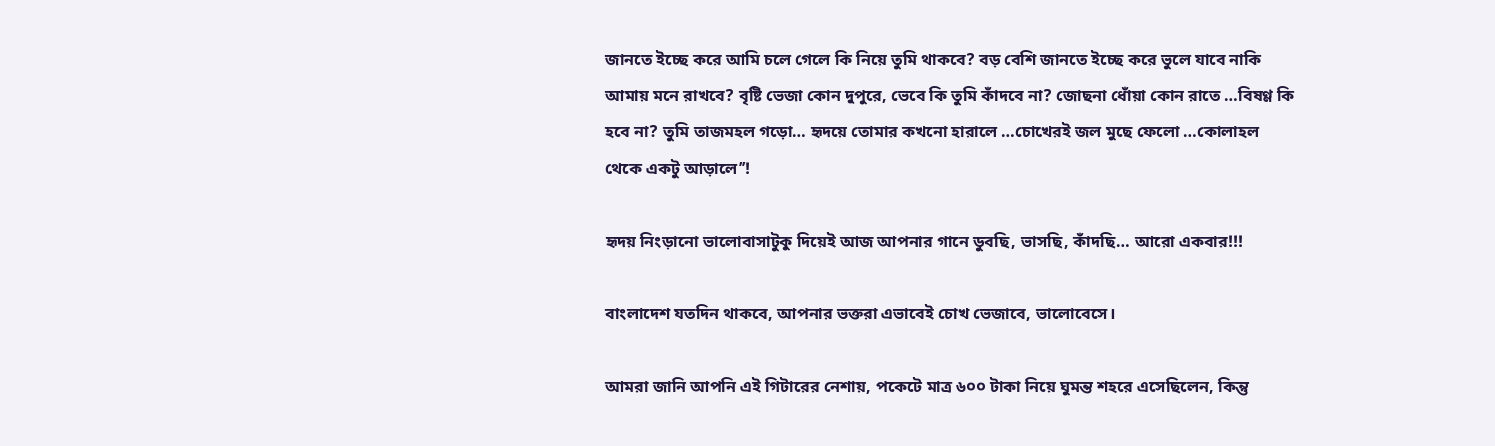জানতে ইচ্ছে করে আমি চলে গেলে কি নিয়ে তুমি থাকবে? বড় বেশি জানতে ইচ্ছে করে ভুলে যাবে নাকি আমায় মনে রাখবে? বৃষ্টি ভেজা কোন দুপুরে, ভেবে কি তুমি কাঁদবে না? জোছনা ধোঁয়া কোন রাতে …বিষণ্ণ কি হবে না? তুমি তাজমহল গড়ো… হৃদয়ে তোমার কখনো হারালে …চোখেরই জল মুছে ফেলো …কোলাহল থেকে একটু আড়ালে’’!

হৃদয় নিংড়ানো ভালোবাসাটুকু দিয়েই আজ আপনার গানে ডুবছি, ভাসছি, কাঁদছি… আরো একবার!!!

বাংলাদেশ যতদিন থাকবে, আপনার ভক্তরা এভাবেই চোখ ভেজাবে, ভালোবেসে।

আমরা জানি আপনি এই গিটারের নেশায়, পকেটে মাত্র ৬০০ টাকা নিয়ে ঘুমন্ত শহরে এসেছিলেন, কিন্তু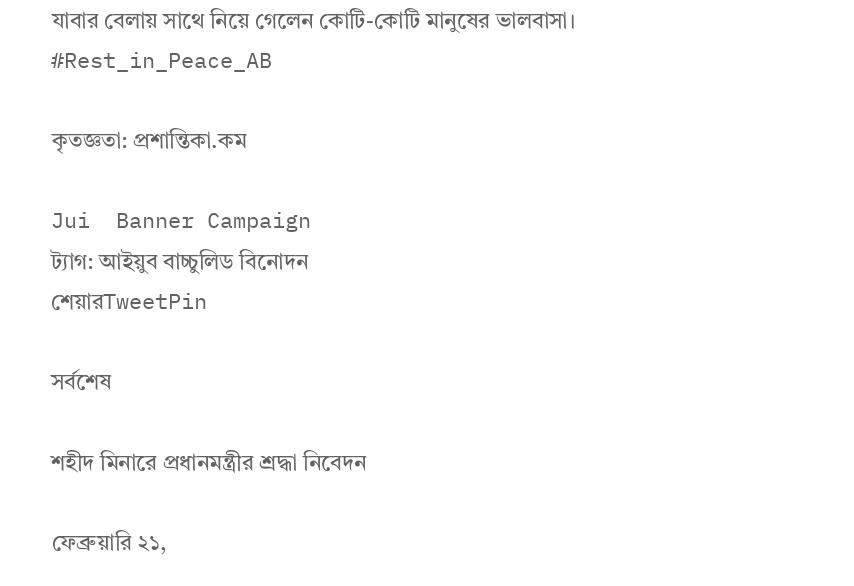যাবার বেলায় সাথে নিয়ে গেলেন কোটি-কোটি মানুষের ভালবাসা।
#Rest_in_Peace_AB

কৃতজ্ঞতা: প্রশান্তিকা.কম

Jui  Banner Campaign
ট্যাগ: আইয়ুব বাচ্চুলিড বিনোদন
শেয়ারTweetPin

সর্বশেষ

শহীদ মিনারে প্রধানমন্ত্রীর শ্রদ্ধা নিবেদন

ফেব্রুয়ারি ২১,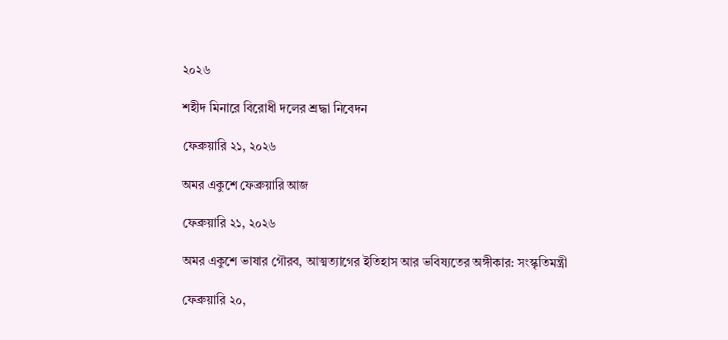২০২৬

শহীদ মিনারে বিরোধী দলের শ্রদ্ধা নিবেদন

ফেব্রুয়ারি ২১, ২০২৬

অমর একুশে ফেব্রুয়ারি আজ

ফেব্রুয়ারি ২১, ২০২৬

অমর একুশে ভাষার গৌরব, আত্মত্যাগের ইতিহাস আর ভবিষ্যতের অঙ্গীকার: সংস্কৃতিমন্ত্রী

ফেব্রুয়ারি ২০,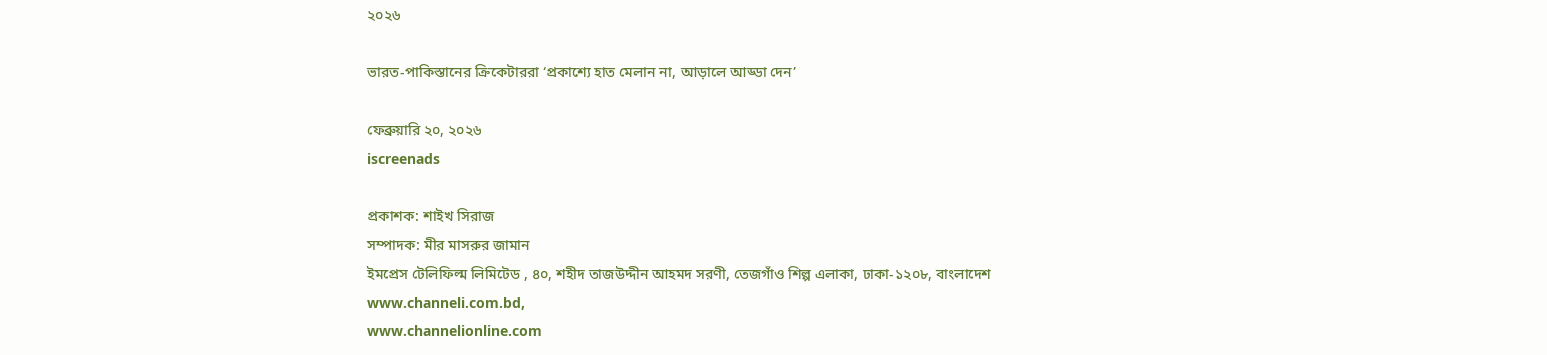২০২৬

ভারত-পাকিস্তানের ক্রিকেটাররা ‘প্রকাশ্যে হাত মেলান না, আড়ালে আড্ডা দেন’

ফেব্রুয়ারি ২০, ২০২৬
iscreenads

প্রকাশক: শাইখ সিরাজ
সম্পাদক: মীর মাসরুর জামান
ইমপ্রেস টেলিফিল্ম লিমিটেড , ৪০, শহীদ তাজউদ্দীন আহমদ সরণী, তেজগাঁও শিল্প এলাকা, ঢাকা-১২০৮, বাংলাদেশ
www.channeli.com.bd,
www.channelionline.com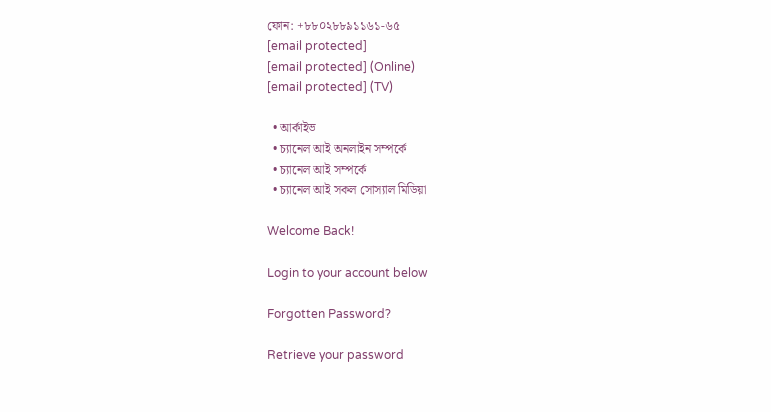ফোন: +৮৮০২৮৮৯১১৬১-৬৫
[email protected]
[email protected] (Online)
[email protected] (TV)

  • আর্কাইভ
  • চ্যানেল আই অনলাইন সম্পর্কে
  • চ্যানেল আই সম্পর্কে
  • চ্যানেল আই সকল সোস্যাল মিডিয়া

Welcome Back!

Login to your account below

Forgotten Password?

Retrieve your password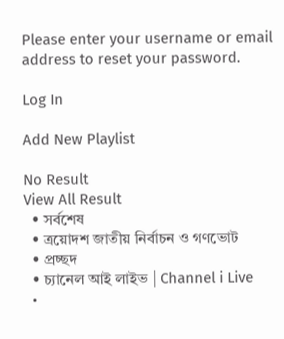Please enter your username or email address to reset your password.

Log In

Add New Playlist

No Result
View All Result
  • সর্বশেষ
  • ত্রয়োদশ জাতীয় নির্বাচন ও গণভোট
  • প্রচ্ছদ
  • চ্যানেল আই লাইভ | Channel i Live
  •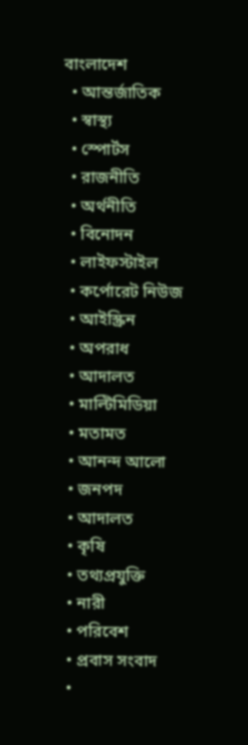বাংলাদেশ
  • আন্তর্জাতিক
  • স্বাস্থ্য
  • স্পোর্টস
  • রাজনীতি
  • অর্থনীতি
  • বিনোদন
  • লাইফস্টাইল
  • কর্পোরেট নিউজ
  • আইস্ক্রিন
  • অপরাধ
  • আদালত
  • মাল্টিমিডিয়া
  • মতামত
  • আনন্দ আলো
  • জনপদ
  • আদালত
  • কৃষি
  • তথ্যপ্রযুক্তি
  • নারী
  • পরিবেশ
  • প্রবাস সংবাদ
  •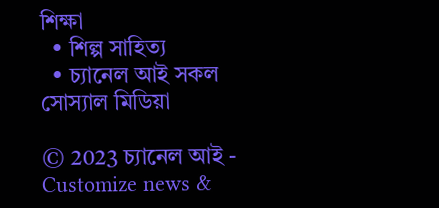শিক্ষা
  • শিল্প সাহিত্য
  • চ্যানেল আই সকল সোস্যাল মিডিয়া

© 2023 চ্যানেল আই - Customize news &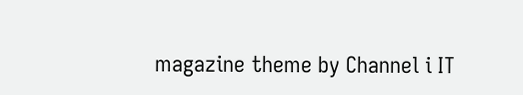magazine theme by Channel i IT